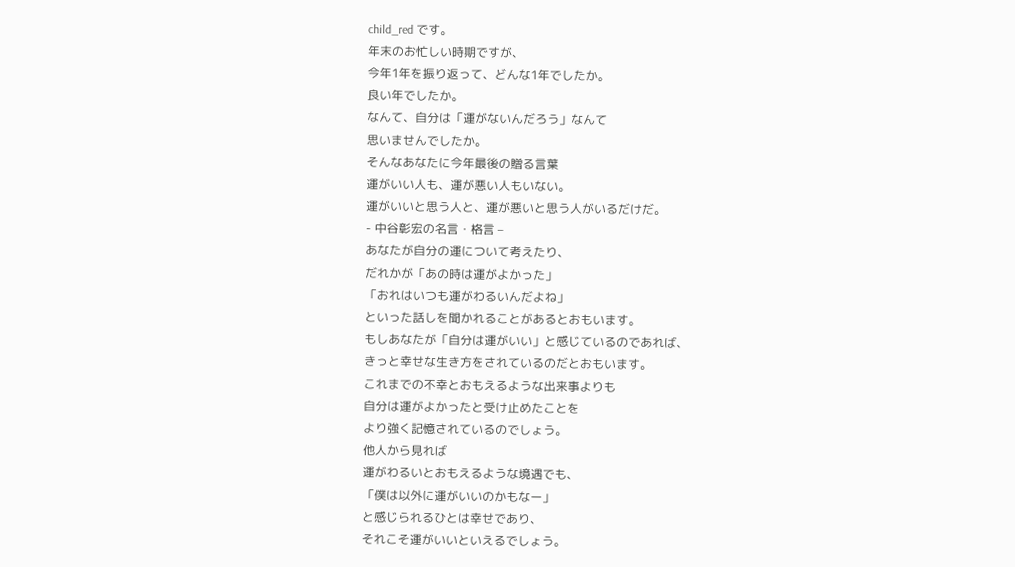child_red です。
年末のお忙しい時期ですが、
今年1年を振り返って、どんな1年でしたか。
良い年でしたか。
なんて、自分は「運がないんだろう」なんて
思いませんでしたか。
そんなあなたに今年最後の贈る言葉
運がいい人も、運が悪い人もいない。
運がいいと思う人と、運が悪いと思う人がいるだけだ。
- 中谷彰宏の名言・格言 –
あなたが自分の運について考えたり、
だれかが「あの時は運がよかった」
「おれはいつも運がわるいんだよね」
といった話しを聞かれることがあるとおもいます。
もしあなたが「自分は運がいい」と感じているのであれば、
きっと幸せな生き方をされているのだとおもいます。
これまでの不幸とおもえるような出来事よりも
自分は運がよかったと受け止めたことを
より強く記憶されているのでしょう。
他人から見れば
運がわるいとおもえるような境遇でも、
「僕は以外に運がいいのかもなー」
と感じられるひとは幸せであり、
それこそ運がいいといえるでしょう。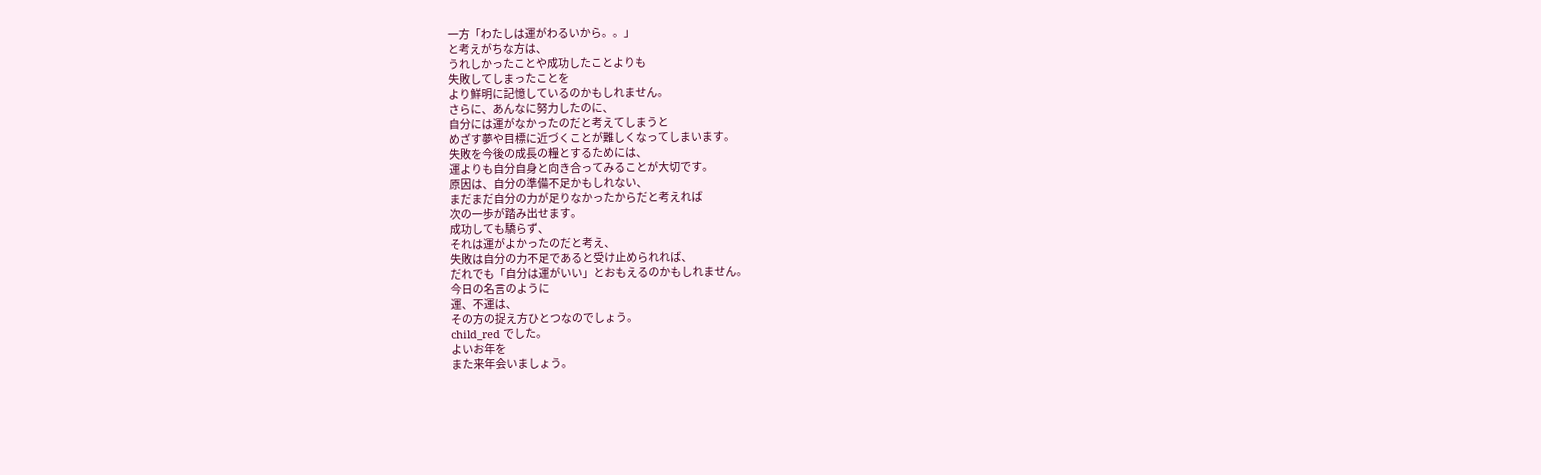一方「わたしは運がわるいから。。」
と考えがちな方は、
うれしかったことや成功したことよりも
失敗してしまったことを
より鮮明に記憶しているのかもしれません。
さらに、あんなに努力したのに、
自分には運がなかったのだと考えてしまうと
めざす夢や目標に近づくことが難しくなってしまいます。
失敗を今後の成長の糧とするためには、
運よりも自分自身と向き合ってみることが大切です。
原因は、自分の準備不足かもしれない、
まだまだ自分の力が足りなかったからだと考えれば
次の一歩が踏み出せます。
成功しても驕らず、
それは運がよかったのだと考え、
失敗は自分の力不足であると受け止められれば、
だれでも「自分は運がいい」とおもえるのかもしれません。
今日の名言のように
運、不運は、
その方の捉え方ひとつなのでしょう。
child_red でした。
よいお年を
また来年会いましょう。